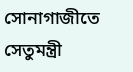সোনাগাজীতে সেতুমন্ত্রী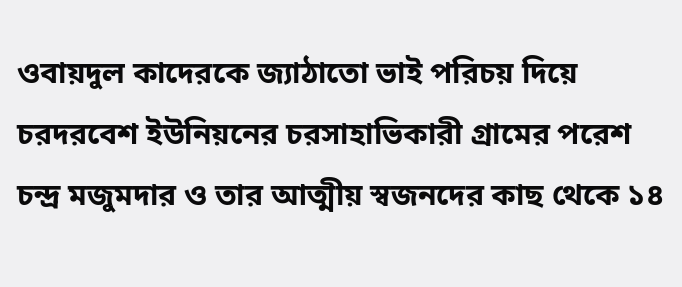ওবায়দুল কাদেরকে জ্যাঠাতো ভাই পরিচয় দিয়ে চরদরবেশ ইউনিয়নের চরসাহাভিকারী গ্রামের পরেশ চন্দ্র মজুমদার ও তার আত্মীয় স্বজনদের কাছ থেকে ১৪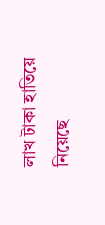লাখ টাকা হাতিয়ে নিয়েছে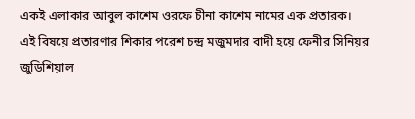একই এলাকার আবুল কাশেম ওরফে চীনা কাশেম নামের এক প্রতারক।
এই বিষয়ে প্রতারণার শিকার পরেশ চন্দ্র মজুমদার বাদী হয়ে ফেনীর সিনিয়র জুডিশিয়াল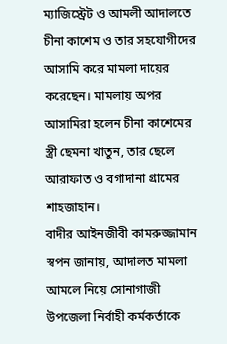ম্যাজিস্ট্রেট ও আমলী আদালতে চীনা কাশেম ও তার সহযোগীদের আসামি করে মামলা দায়ের করেছেন। মামলায় অপর আসামিরা হলেন চীনা কাশেমের স্ত্রী ছেমনা খাতুন, তার ছেলে আরাফাত ও বগাদানা গ্রামের শাহজাহান।
বাদীর আইনজীবী কামরুজ্জামান স্বপন জানায়, আদালত মামলা আমলে নিয়ে সোনাগাজী উপজেলা নির্বাহী কর্মকর্তাকে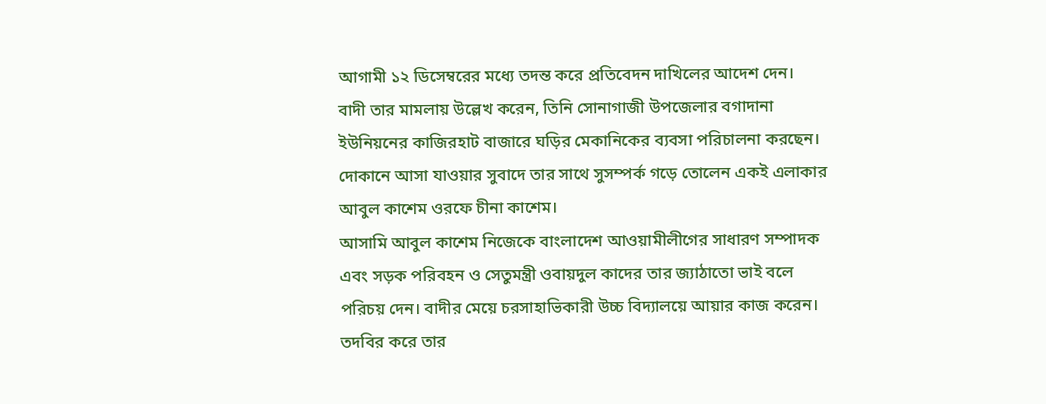আগামী ১২ ডিসেম্বরের মধ্যে তদন্ত করে প্রতিবেদন দাখিলের আদেশ দেন।
বাদী তার মামলায় উল্লেখ করেন, তিনি সোনাগাজী উপজেলার বগাদানা ইউনিয়নের কাজিরহাট বাজারে ঘড়ির মেকানিকের ব্যবসা পরিচালনা করছেন। দোকানে আসা যাওয়ার সুবাদে তার সাথে সুসম্পর্ক গড়ে তোলেন একই এলাকার আবুল কাশেম ওরফে চীনা কাশেম।
আসামি আবুল কাশেম নিজেকে বাংলাদেশ আওয়ামীলীগের সাধারণ সম্পাদক এবং সড়ক পরিবহন ও সেতুমন্ত্রী ওবায়দুল কাদের তার জ্যাঠাতো ভাই বলে পরিচয় দেন। বাদীর মেয়ে চরসাহাভিকারী উচ্চ বিদ্যালয়ে আয়ার কাজ করেন। তদবির করে তার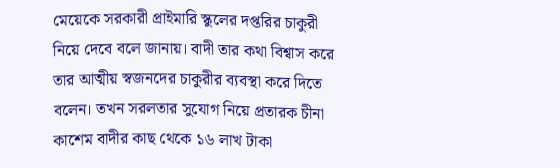মেয়েকে সরকারী প্রাইমারি স্কুলের দপ্তরির চাকুরী নিয়ে দেবে বলে জানায়। বাদী তার কথা বিশ্বাস করে তার আত্মীয় স্বজনদের চাকুরীর ব্যবস্থা করে দিতে বলেন। তখন সরলতার সুযোগ নিয়ে প্রতারক চীনা কাশেম বাদীর কাছ থেকে ১৬ লাখ টাকা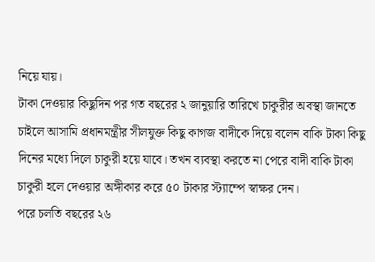নিয়ে যায়।
টাকা দেওয়ার কিছুদিন পর গত বছরের ২ জানুয়ারি তারিখে চাকুরীর অবস্থা জানতে চাইলে আসামি প্রধানমন্ত্রীর সীলযুক্ত কিছু কাগজ বাদীকে দিয়ে বলেন বাকি টাকা কিছু দিনের মধ্যে দিলে চাকুরী হয়ে যাবে। তখন ব্যবস্থা করতে না পেরে বাদী বাকি টাকা চাকুরী হলে দেওয়ার অঙ্গীকার করে ৫০ টাকার স্ট্যাম্পে স্বাক্ষর দেন।
পরে চলতি বছরের ২৬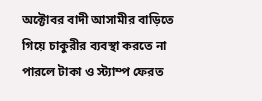অক্টোবর বাদী আসামীর বাড়িতে গিয়ে চাকুরীর ব্যবস্থা করতে না পারলে টাকা ও স্ট্যাম্প ফেরত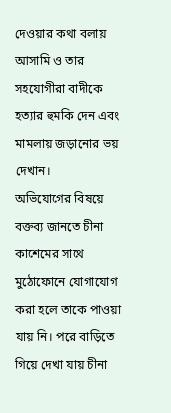দেওয়ার কথা বলায় আসামি ও তার সহযোগীরা বাদীকে হত্যার হুমকি দেন এবং মামলায় জড়ানোর ভয় দেখান।
অভিযোগের বিষয়ে বক্তব্য জানতে চীনা কাশেমের সাথে মুঠোফোনে যোগাযোগ করা হলে তাকে পাওয়া যায় নি। পরে বাড়িতে গিয়ে দেখা যায় চীনা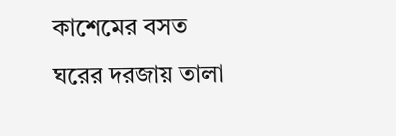কাশেমের বসত ঘরের দরজায় তালা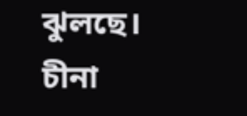ঝুলছে।
চীনা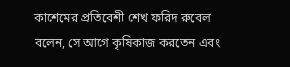কাশেমের প্রতিবেশী শেখ ফরিদ রুবেল বলেন, সে আগে কৃষিকাজ করতেন এবং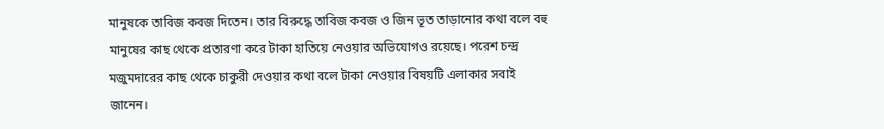মানুষকে তাবিজ কবজ দিতেন। তার বিরুদ্ধে তাবিজ কবজ ও জিন ভূত তাড়ানোর কথা বলে বহু মানুষের কাছ থেকে প্রতারণা করে টাকা হাতিয়ে নেওয়ার অভিযোগও রয়েছে। পরেশ চন্দ্র মজুমদারের কাছ থেকে চাকুরী দেওয়ার কথা বলে টাকা নেওয়ার বিষয়টি এলাকার সবাই জানেন।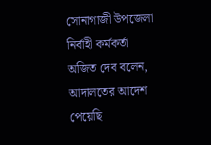সোনাগাজী উপজেলা নির্বাহী কর্মকর্তা অজিত দেব বলেন, আদালতের আদেশ পেয়েছি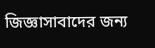জিজ্ঞাসাবাদের জন্য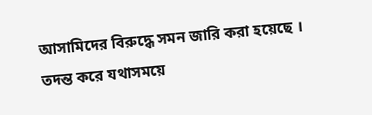আসামিদের বিরুদ্ধে সমন জারি করা হয়েছে । তদন্ত করে যথাসময়ে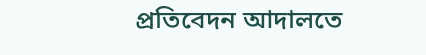প্রতিবেদন আদালতে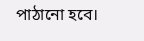পাঠানো হবে।